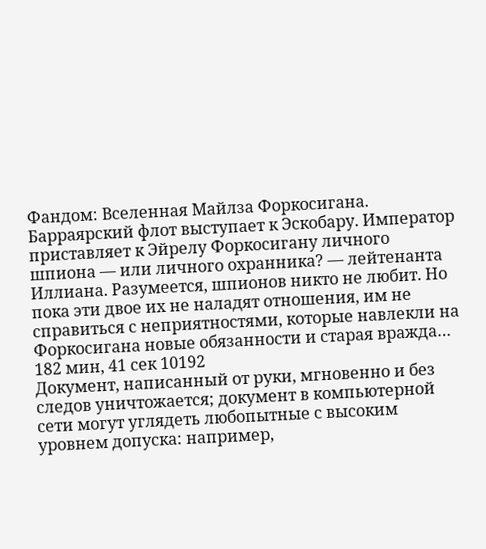Фандом: Вселенная Майлза Форкосигана. Барраярский флот выступает к Эскобару. Император приставляет к Эйрелу Форкосигану личного шпиона — или личного охранника? — лейтенанта Иллиана. Разумеется, шпионов никто не любит. Но пока эти двое их не наладят отношения, им не справиться с неприятностями, которые навлекли на Форкосигана новые обязанности и старая вражда…
182 мин, 41 сек 10192
Документ, написанный от руки, мгновенно и без следов уничтожается; документ в компьютерной сети могут углядеть любопытные с высоким уровнем допуска: например,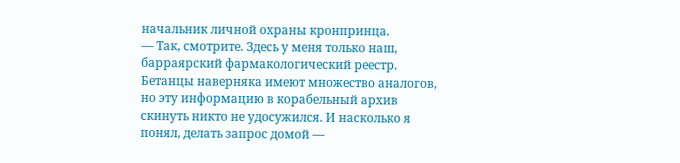начальник личной охраны кронпринца.
— Так, смотрите. Здесь у меня только наш, барраярский фармакологический реестр. Бетанцы наверняка имеют множество аналогов, но эту информацию в корабельный архив скинуть никто не удосужился. И насколько я понял, делать запрос домой —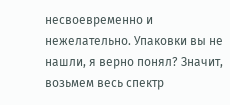несвоевременно и нежелательно. Упаковки вы не нашли, я верно понял? Значит, возьмем весь спектр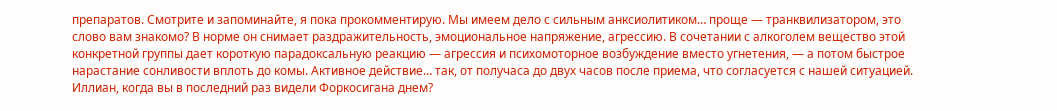препаратов. Смотрите и запоминайте, я пока прокомментирую. Мы имеем дело с сильным анксиолитиком… проще — транквилизатором, это слово вам знакомо? В норме он снимает раздражительность, эмоциональное напряжение, агрессию. В сочетании с алкоголем вещество этой конкретной группы дает короткую парадоксальную реакцию — агрессия и психомоторное возбуждение вместо угнетения, — а потом быстрое нарастание сонливости вплоть до комы. Активное действие… так, от получаса до двух часов после приема, что согласуется с нашей ситуацией. Иллиан, когда вы в последний раз видели Форкосигана днем?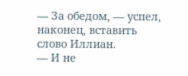— За обедом, — успел, наконец, вставить слово Иллиан.
— И не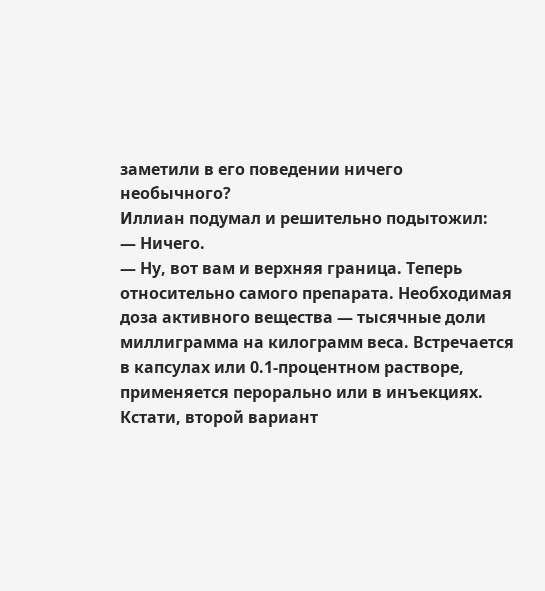заметили в его поведении ничего необычного?
Иллиан подумал и решительно подытожил:
— Ничего.
— Ну, вот вам и верхняя граница. Теперь относительно самого препарата. Необходимая доза активного вещества — тысячные доли миллиграмма на килограмм веса. Встречается в капсулах или 0.1-процентном растворе, применяется перорально или в инъекциях. Кстати, второй вариант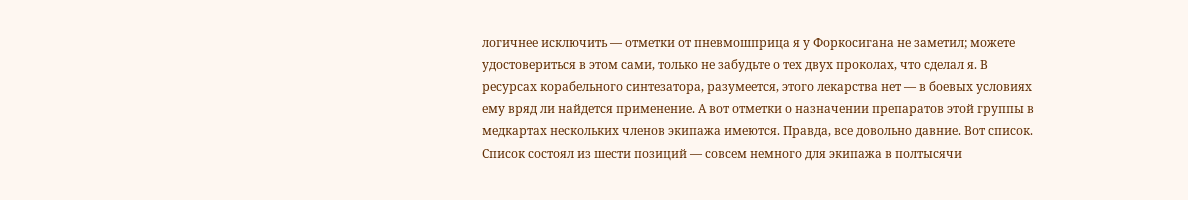логичнее исключить — отметки от пневмошприца я у Форкосигана не заметил; можете удостовериться в этом сами, только не забудьте о тех двух проколах, что сделал я. В ресурсах корабельного синтезатора, разумеется, этого лекарства нет — в боевых условиях ему вряд ли найдется применение. А вот отметки о назначении препаратов этой группы в медкартах нескольких членов экипажа имеются. Правда, все довольно давние. Вот список.
Список состоял из шести позиций — совсем немного для экипажа в полтысячи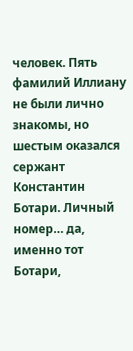человек. Пять фамилий Иллиану не были лично знакомы, но шестым оказался сержант Константин Ботари. Личный номер… да, именно тот Ботари,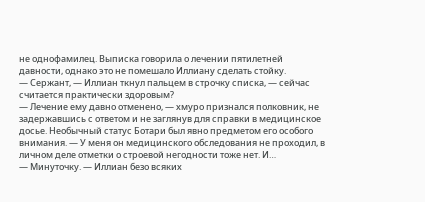не однофамилец. Выписка говорила о лечении пятилетней давности, однако это не помешало Иллиану сделать стойку.
— Сержант, — Иллиан ткнул пальцем в строчку списка, — сейчас считается практически здоровым?
— Лечение ему давно отменено, — хмуро признался полковник, не задержавшись с ответом и не заглянув для справки в медицинское досье. Необычный статус Ботари был явно предметом его особого внимания. — У меня он медицинского обследования не проходил, в личном деле отметки о строевой негодности тоже нет. И…
— Минуточку. — Иллиан безо всяких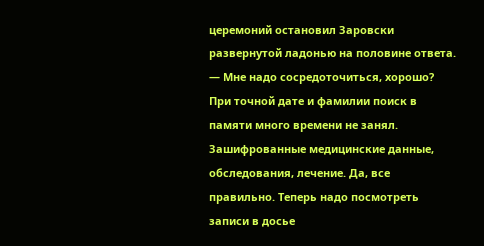церемоний остановил Заровски развернутой ладонью на половине ответа. — Мне надо сосредоточиться, хорошо?
При точной дате и фамилии поиск в памяти много времени не занял. Зашифрованные медицинские данные, обследования, лечение. Да, все правильно. Теперь надо посмотреть записи в досье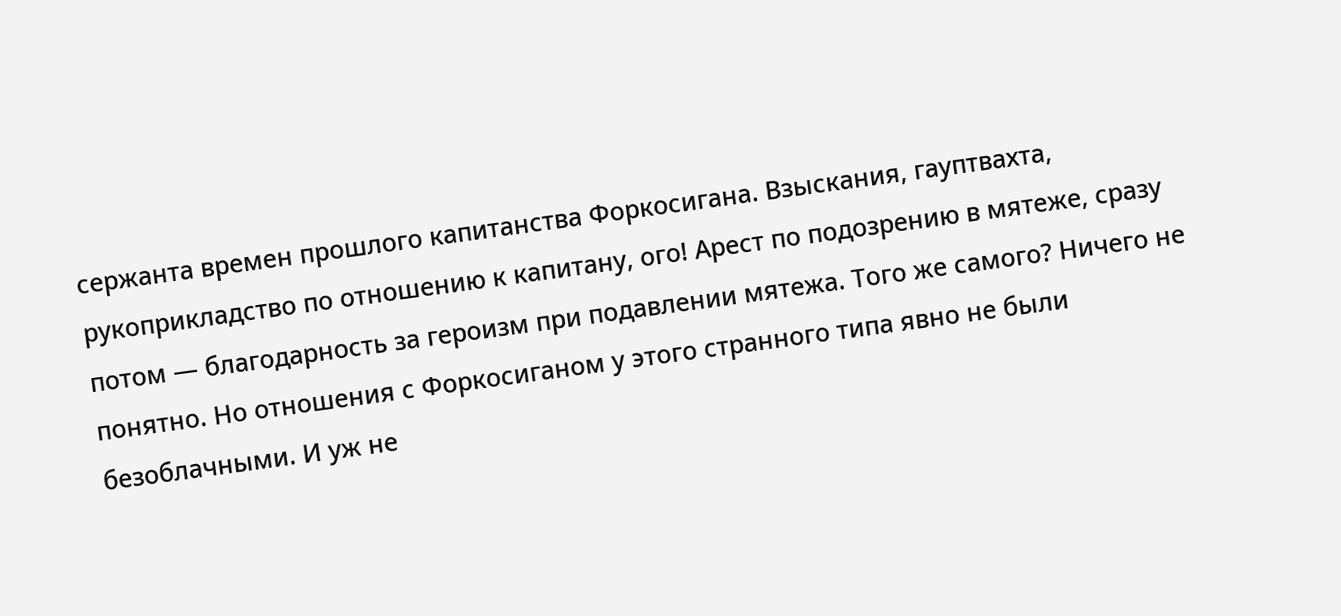сержанта времен прошлого капитанства Форкосигана. Взыскания, гауптвахта, рукоприкладство по отношению к капитану, ого! Арест по подозрению в мятеже, сразу потом — благодарность за героизм при подавлении мятежа. Того же самого? Ничего не понятно. Но отношения с Форкосиганом у этого странного типа явно не были безоблачными. И уж не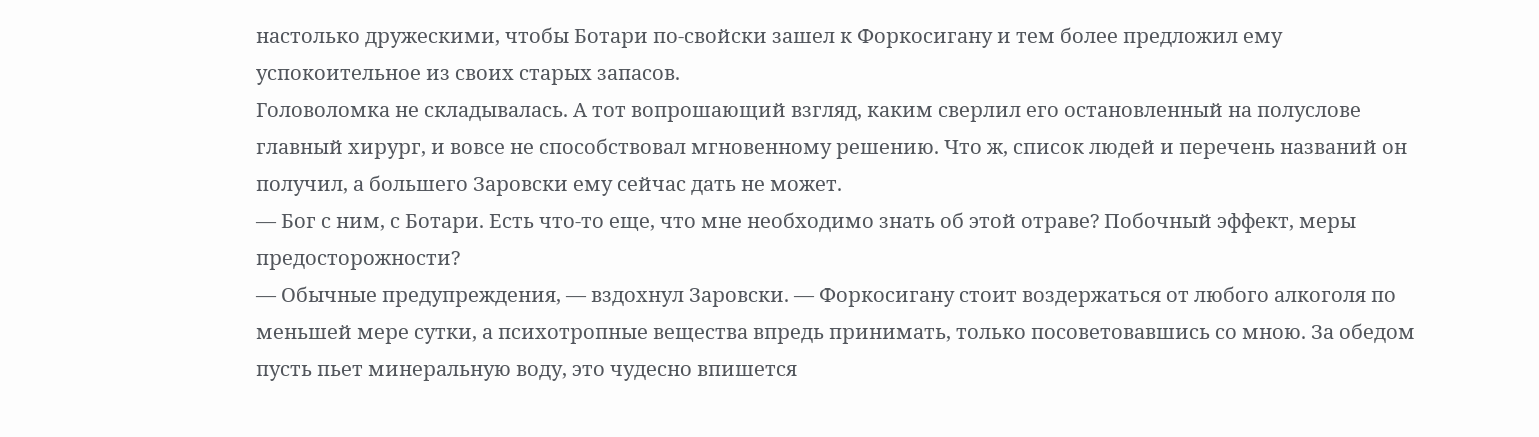настолько дружескими, чтобы Ботари по-свойски зашел к Форкосигану и тем более предложил ему успокоительное из своих старых запасов.
Головоломка не складывалась. А тот вопрошающий взгляд, каким сверлил его остановленный на полуслове главный хирург, и вовсе не способствовал мгновенному решению. Что ж, список людей и перечень названий он получил, а большего Заровски ему сейчас дать не может.
— Бог с ним, с Ботари. Есть что-то еще, что мне необходимо знать об этой отраве? Побочный эффект, меры предосторожности?
— Обычные предупреждения, — вздохнул Заровски. — Форкосигану стоит воздержаться от любого алкоголя по меньшей мере сутки, а психотропные вещества впредь принимать, только посоветовавшись со мною. За обедом пусть пьет минеральную воду, это чудесно впишется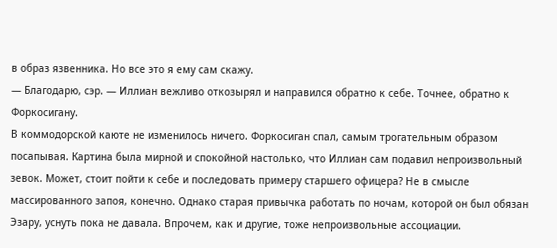в образ язвенника. Но все это я ему сам скажу.
— Благодарю, сэр. — Иллиан вежливо откозырял и направился обратно к себе. Точнее, обратно к Форкосигану.
В коммодорской каюте не изменилось ничего. Форкосиган спал, самым трогательным образом посапывая. Картина была мирной и спокойной настолько, что Иллиан сам подавил непроизвольный зевок. Может, стоит пойти к себе и последовать примеру старшего офицера? Не в смысле массированного запоя, конечно. Однако старая привычка работать по ночам, которой он был обязан Эзару, уснуть пока не давала. Впрочем, как и другие, тоже непроизвольные ассоциации.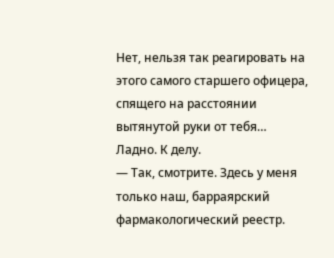Нет, нельзя так реагировать на этого самого старшего офицера, спящего на расстоянии вытянутой руки от тебя…
Ладно. К делу.
— Так, смотрите. Здесь у меня только наш, барраярский фармакологический реестр.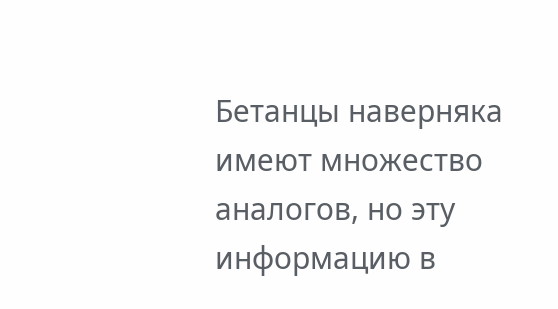Бетанцы наверняка имеют множество аналогов, но эту информацию в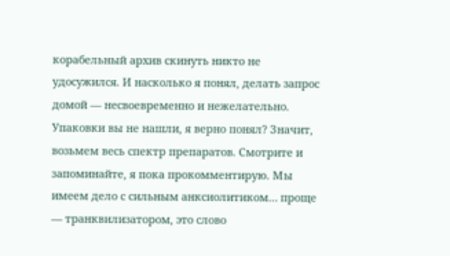корабельный архив скинуть никто не удосужился. И насколько я понял, делать запрос домой — несвоевременно и нежелательно. Упаковки вы не нашли, я верно понял? Значит, возьмем весь спектр препаратов. Смотрите и запоминайте, я пока прокомментирую. Мы имеем дело с сильным анксиолитиком… проще — транквилизатором, это слово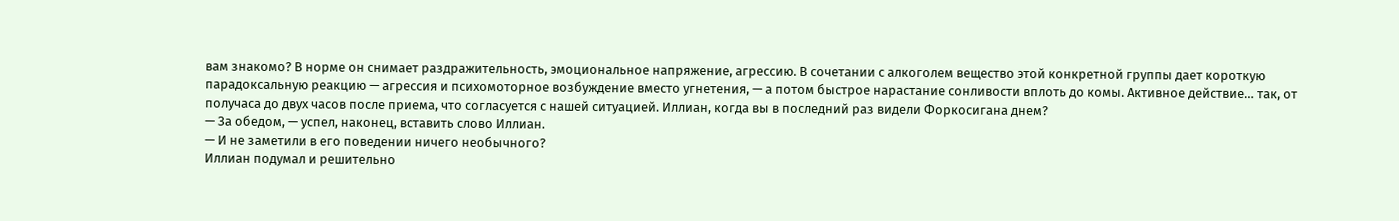вам знакомо? В норме он снимает раздражительность, эмоциональное напряжение, агрессию. В сочетании с алкоголем вещество этой конкретной группы дает короткую парадоксальную реакцию — агрессия и психомоторное возбуждение вместо угнетения, — а потом быстрое нарастание сонливости вплоть до комы. Активное действие… так, от получаса до двух часов после приема, что согласуется с нашей ситуацией. Иллиан, когда вы в последний раз видели Форкосигана днем?
— За обедом, — успел, наконец, вставить слово Иллиан.
— И не заметили в его поведении ничего необычного?
Иллиан подумал и решительно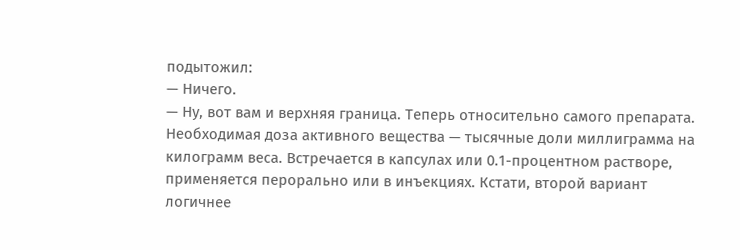подытожил:
— Ничего.
— Ну, вот вам и верхняя граница. Теперь относительно самого препарата. Необходимая доза активного вещества — тысячные доли миллиграмма на килограмм веса. Встречается в капсулах или 0.1-процентном растворе, применяется перорально или в инъекциях. Кстати, второй вариант логичнее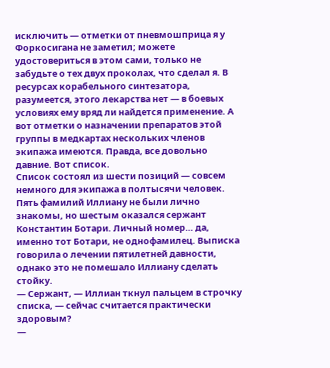исключить — отметки от пневмошприца я у Форкосигана не заметил; можете удостовериться в этом сами, только не забудьте о тех двух проколах, что сделал я. В ресурсах корабельного синтезатора, разумеется, этого лекарства нет — в боевых условиях ему вряд ли найдется применение. А вот отметки о назначении препаратов этой группы в медкартах нескольких членов экипажа имеются. Правда, все довольно давние. Вот список.
Список состоял из шести позиций — совсем немного для экипажа в полтысячи человек. Пять фамилий Иллиану не были лично знакомы, но шестым оказался сержант Константин Ботари. Личный номер… да, именно тот Ботари, не однофамилец. Выписка говорила о лечении пятилетней давности, однако это не помешало Иллиану сделать стойку.
— Сержант, — Иллиан ткнул пальцем в строчку списка, — сейчас считается практически здоровым?
—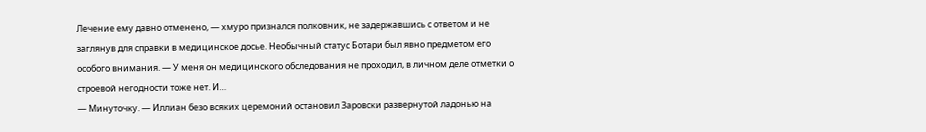Лечение ему давно отменено, — хмуро признался полковник, не задержавшись с ответом и не заглянув для справки в медицинское досье. Необычный статус Ботари был явно предметом его особого внимания. — У меня он медицинского обследования не проходил, в личном деле отметки о строевой негодности тоже нет. И…
— Минуточку. — Иллиан безо всяких церемоний остановил Заровски развернутой ладонью на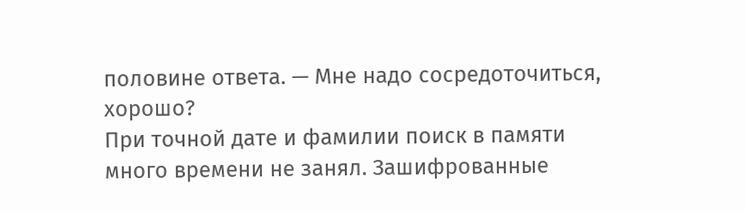половине ответа. — Мне надо сосредоточиться, хорошо?
При точной дате и фамилии поиск в памяти много времени не занял. Зашифрованные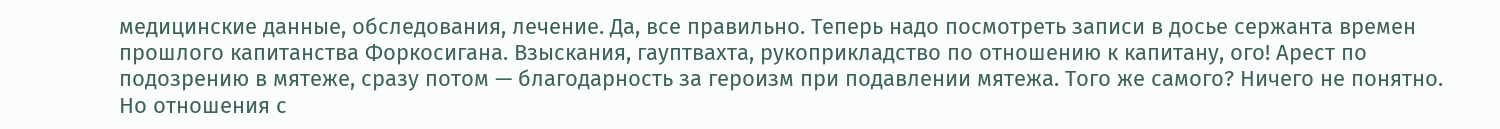медицинские данные, обследования, лечение. Да, все правильно. Теперь надо посмотреть записи в досье сержанта времен прошлого капитанства Форкосигана. Взыскания, гауптвахта, рукоприкладство по отношению к капитану, ого! Арест по подозрению в мятеже, сразу потом — благодарность за героизм при подавлении мятежа. Того же самого? Ничего не понятно. Но отношения с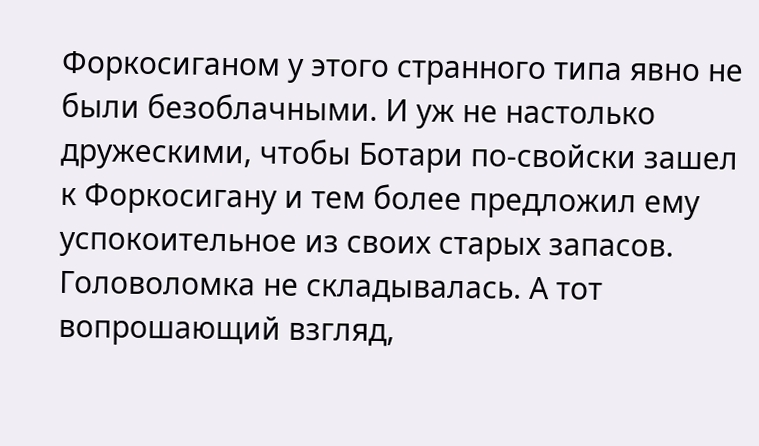Форкосиганом у этого странного типа явно не были безоблачными. И уж не настолько дружескими, чтобы Ботари по-свойски зашел к Форкосигану и тем более предложил ему успокоительное из своих старых запасов.
Головоломка не складывалась. А тот вопрошающий взгляд,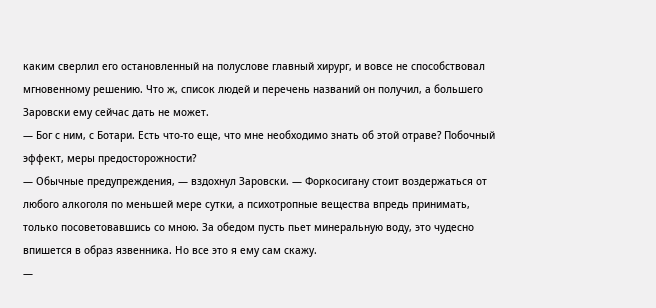каким сверлил его остановленный на полуслове главный хирург, и вовсе не способствовал мгновенному решению. Что ж, список людей и перечень названий он получил, а большего Заровски ему сейчас дать не может.
— Бог с ним, с Ботари. Есть что-то еще, что мне необходимо знать об этой отраве? Побочный эффект, меры предосторожности?
— Обычные предупреждения, — вздохнул Заровски. — Форкосигану стоит воздержаться от любого алкоголя по меньшей мере сутки, а психотропные вещества впредь принимать, только посоветовавшись со мною. За обедом пусть пьет минеральную воду, это чудесно впишется в образ язвенника. Но все это я ему сам скажу.
—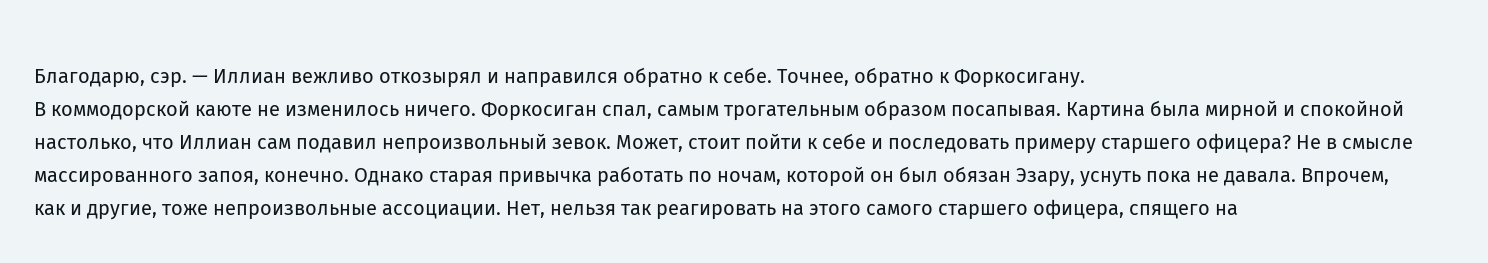Благодарю, сэр. — Иллиан вежливо откозырял и направился обратно к себе. Точнее, обратно к Форкосигану.
В коммодорской каюте не изменилось ничего. Форкосиган спал, самым трогательным образом посапывая. Картина была мирной и спокойной настолько, что Иллиан сам подавил непроизвольный зевок. Может, стоит пойти к себе и последовать примеру старшего офицера? Не в смысле массированного запоя, конечно. Однако старая привычка работать по ночам, которой он был обязан Эзару, уснуть пока не давала. Впрочем, как и другие, тоже непроизвольные ассоциации. Нет, нельзя так реагировать на этого самого старшего офицера, спящего на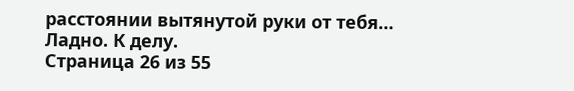расстоянии вытянутой руки от тебя…
Ладно. К делу.
Страница 26 из 55